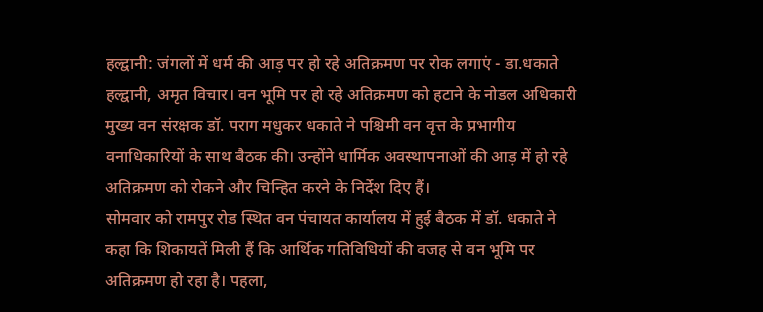हल्द्वानी: जंगलों में धर्म की आड़ पर हो रहे अतिक्रमण पर रोक लगाएं - डा.धकाते
हल्द्वानी, अमृत विचार। वन भूमि पर हो रहे अतिक्रमण को हटाने के नोडल अधिकारी मुख्य वन संरक्षक डॉ. पराग मधुकर धकाते ने पश्चिमी वन वृत्त के प्रभागीय वनाधिकारियों के साथ बैठक की। उन्होंने धार्मिक अवस्थापनाओं की आड़ में हो रहे अतिक्रमण को रोकने और चिन्हित करने के निर्देश दिए हैं।
सोमवार को रामपुर रोड स्थित वन पंचायत कार्यालय में हुई बैठक में डॉ. धकाते ने कहा कि शिकायतें मिली हैं कि आर्थिक गतिविधियों की वजह से वन भूमि पर अतिक्रमण हो रहा है। पहला,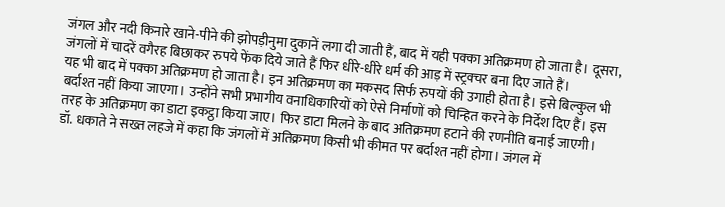जंगल और नदी किनारे खाने-पीने की झोपड़ीनुमा दुकानें लगा दी जाती हैं, बाद में यही पक्का अतिक्रमण हो जाता है। दूसरा, जंगलों में चादरें वगैरह बिछाकर रुपये फेंक दिये जाते हैं फिर धीरे-धीरे धर्म की आड़ में स्ट्रक्चर बना दिए जाते हैं।
यह भी बाद में पक्का अतिक्रमण हो जाता है। इन अतिक्रमण का मकसद सिर्फ रुपयों की उगाही होता है। इसे बिल्कुल भी बर्दाश्त नहीं किया जाएगा। उन्होंने सभी प्रभागीय वनाधिकारियों को ऐसे निर्माणों को चिन्हित करने के निर्देश दिए हैं। इस तरह के अतिक्रमण का डाटा इकट्ठा किया जाए। फिर डाटा मिलने के बाद अतिक्रमण हटाने की रणनीति बनाई जाएगी।
डॉ. धकाते ने सख्त लहजे में कहा कि जंगलों में अतिक्रमण किसी भी कीमत पर बर्दाश्त नहीं होगा। जंगल में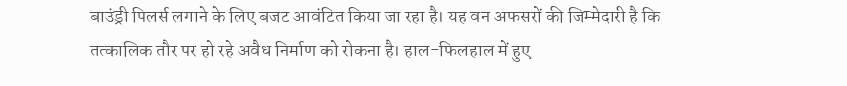बाउंड्री पिलर्स लगाने के लिए बजट आवंटित किया जा रहा है। यह वन अफसरों की जिम्मेदारी है कि तत्कालिक तौर पर हो रहे अवैध निर्माण को रोकना है। हाल-फिलहाल में हुए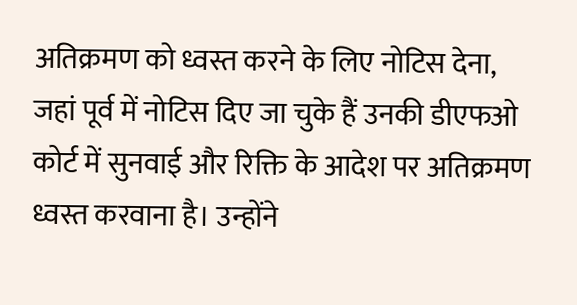अतिक्रमण को ध्वस्त करने के लिए नोटिस देना, जहां पूर्व में नोटिस दिए जा चुके हैं उनकी डीएफओ कोर्ट में सुनवाई और रिक्ति के आदेश पर अतिक्रमण ध्वस्त करवाना है। उन्होंने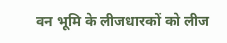वन भूमि के लीजधारकों को लीज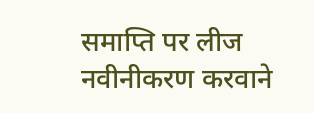समाप्ति पर लीज नवीनीकरण करवाने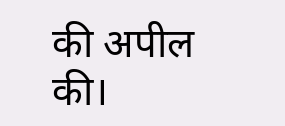की अपील की।